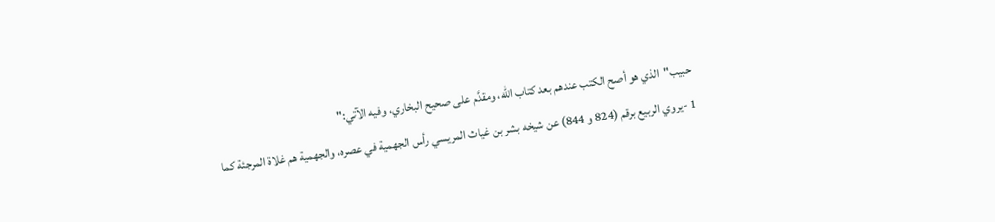حبيب"الذي هو أصح الكتب عندهم بعد كتاب الله، ومقدَّم على صحيح البخاري، وفيه الآتي:"
1 -يروي الربيع برقم (824 و 844) عن شيخه بشر بن غياث المريسي رأس الجهمية في عصره، والجهمية هم غلاة المرجئة كما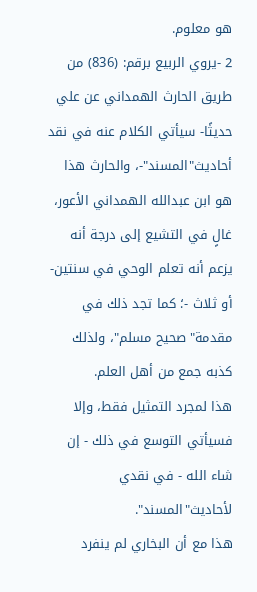هو معلوم.
2 -يروي الربيع برقم: (836) من طريق الحارث الهمداني عن علي حديثًا- سيأتي الكلام عنه في نقد أحاديث"المسند"-، والحارث هذا هو ابن عبدالله الهمداني الأعور، غالٍ في التشيع إلى درجة أنه يزعم أنه تعلم الوحي في سنتين- أو ثلاث -؛ كما تجد ذلك في مقدمة"صحيح مسلم"، ولذلك كذبه جمع من أهل العلم.
هذا لمجرد التمثيل فقط، وإلا فسيأتي التوسع في ذلك - إن شاء الله - في نقدي لأحاديث"المسند".
هذا مع أن البخاري لم ينفرد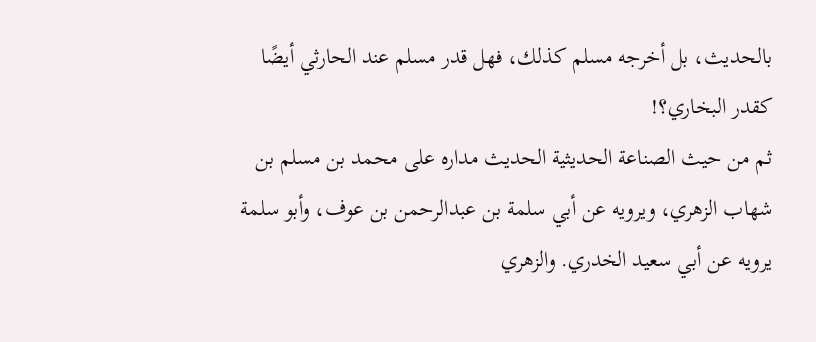بالحديث، بل أخرجه مسلم كذلك، فهل قدر مسلم عند الحارثي أيضًا كقدر البخاري؟!
ثم من حيث الصناعة الحديثية الحديث مداره على محمد بن مسلم بن شهاب الزهري، ويرويه عن أبي سلمة بن عبدالرحمن بن عوف، وأبو سلمة يرويه عن أبي سعيد الخدري. والزهري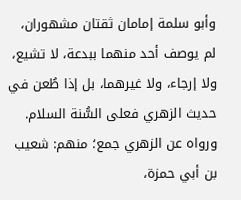وأبو سلمة إمامان ثقتان مشهوران، لم يوصف أحد منهما ببدعة، لا تشيع، ولا إرجاء، ولا غيرهما، بل إذا طُعن في حديث الزهري فعلى السُّنة السلام.
ورواه عن الزهري جمع؛ منهم: شعيب بن أبي حمزة،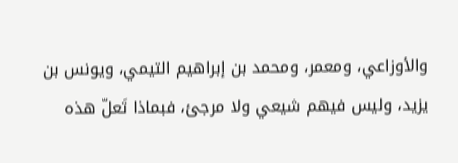والأوزاعي، ومعمر، ومحمد بن إبراهيم التيمي، ويونس بن يزيد، وليس فيهم شيعي ولا مرجئ، فبماذا تَعلّ هذه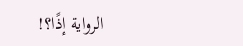الرواية إذًا؟!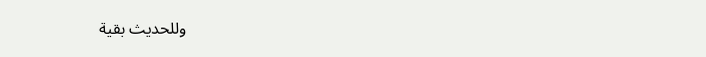وللحديث بقية